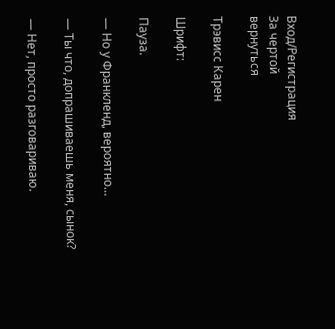Вход/Регистрация
За чертой
вернуться

Трэвисс Карен

Шрифт:

Пауза.

— Но у Франкленд, вероятно…

— Ты что, допрашиваешь меня, сынок?

— Нет, просто разговариваю.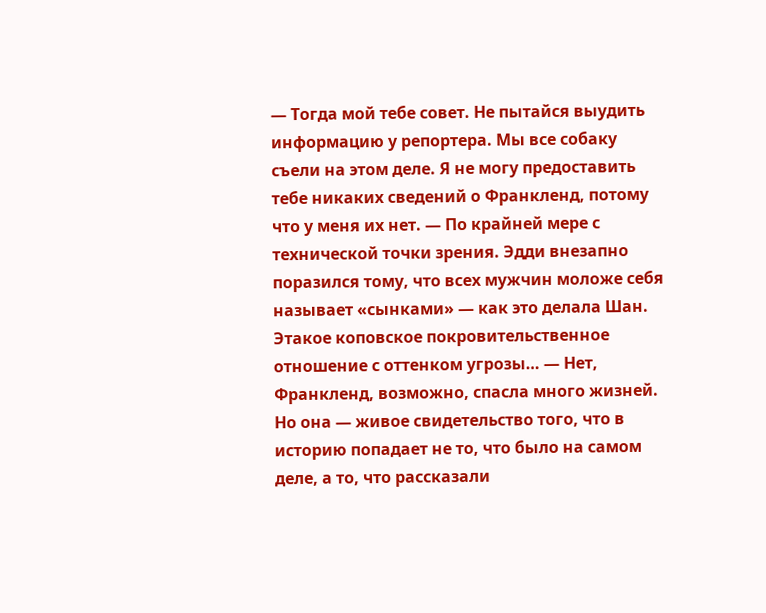— Тогда мой тебе совет. Не пытайся выудить информацию у репортера. Мы все собаку съели на этом деле. Я не могу предоставить тебе никаких сведений о Франкленд, потому что у меня их нет. — По крайней мере с технической точки зрения. Эдди внезапно поразился тому, что всех мужчин моложе себя называет «сынками» — как это делала Шан. Этакое коповское покровительственное отношение с оттенком угрозы… — Нет, Франкленд, возможно, спасла много жизней. Но она — живое свидетельство того, что в историю попадает не то, что было на самом деле, а то, что рассказали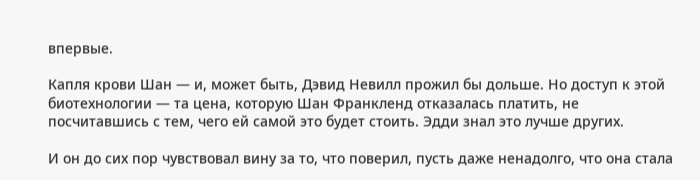впервые.

Капля крови Шан — и, может быть, Дэвид Невилл прожил бы дольше. Но доступ к этой биотехнологии — та цена, которую Шан Франкленд отказалась платить, не посчитавшись с тем, чего ей самой это будет стоить. Эдди знал это лучше других.

И он до сих пор чувствовал вину за то, что поверил, пусть даже ненадолго, что она стала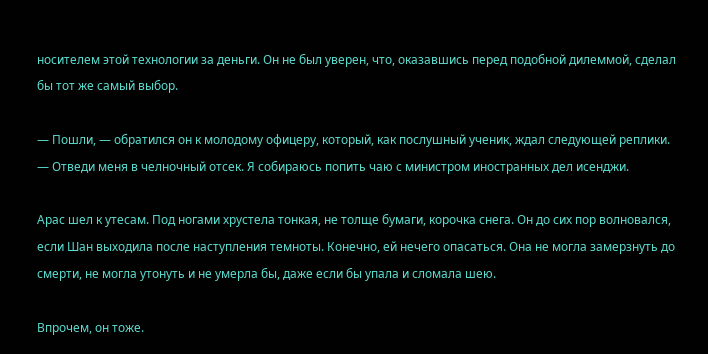носителем этой технологии за деньги. Он не был уверен, что, оказавшись перед подобной дилеммой, сделал бы тот же самый выбор.

— Пошли, — обратился он к молодому офицеру, который, как послушный ученик, ждал следующей реплики. — Отведи меня в челночный отсек. Я собираюсь попить чаю с министром иностранных дел исенджи.

Арас шел к утесам. Под ногами хрустела тонкая, не толще бумаги, корочка снега. Он до сих пор волновался, если Шан выходила после наступления темноты. Конечно, ей нечего опасаться. Она не могла замерзнуть до смерти, не могла утонуть и не умерла бы, даже если бы упала и сломала шею.

Впрочем, он тоже.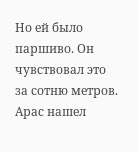Но ей было паршиво. Он чувствовал это за сотню метров. Арас нашел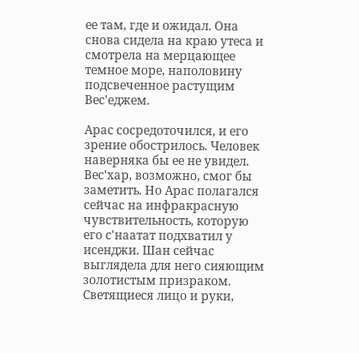ее там, где и ожидал. Она снова сидела на краю утеса и смотрела на мерцающее темное море, наполовину подсвеченное растущим Вес'еджем.

Арас сосредоточился, и его зрение обострилось. Человек наверняка бы ее не увидел. Вес'хар, возможно, смог бы заметить. Но Арас полагался сейчас на инфракрасную чувствительность, которую его с'наатат подхватил у исенджи. Шан сейчас выглядела для него сияющим золотистым призраком. Светящиеся лицо и руки,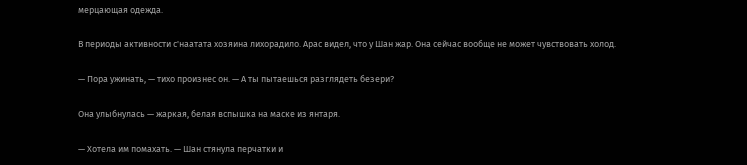мерцающая одежда.

В периоды активности с'наатата хозяина лихорадило. Арас видел, что у Шан жар. Она сейчас вообще не может чувствовать холод.

— Пора ужинать, — тихо произнес он. — А ты пытаешься разглядеть безери?

Она улыбнулась — жаркая, белая вспышка на маске из янтаря.

— Хотела им помахать. — Шан стянула перчатки и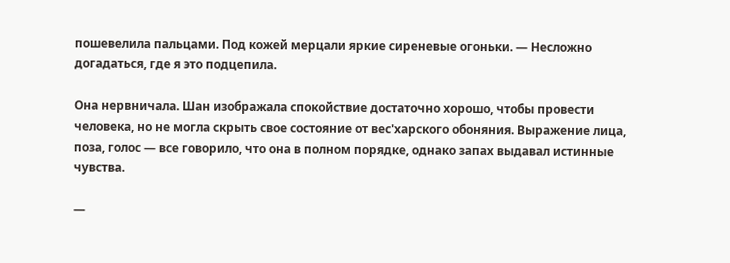пошевелила пальцами. Под кожей мерцали яркие сиреневые огоньки. — Несложно догадаться, где я это подцепила.

Она нервничала. Шан изображала спокойствие достаточно хорошо, чтобы провести человека, но не могла скрыть свое состояние от вес'харского обоняния. Выражение лица, поза, голос — все говорило, что она в полном порядке, однако запах выдавал истинные чувства.

—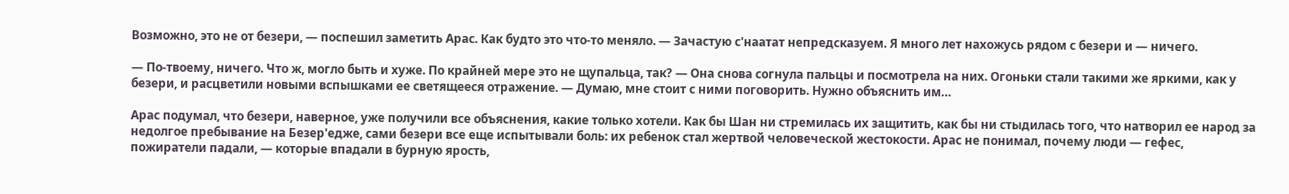Возможно, это не от безери, — поспешил заметить Арас. Как будто это что-то меняло. — Зачастую с'наатат непредсказуем. Я много лет нахожусь рядом с безери и — ничего.

— По-твоему, ничего. Что ж, могло быть и хуже. По крайней мере это не щупальца, так? — Она снова согнула пальцы и посмотрела на них. Огоньки стали такими же яркими, как у безери, и расцветили новыми вспышками ее светящееся отражение. — Думаю, мне стоит с ними поговорить. Нужно объяснить им…

Арас подумал, что безери, наверное, уже получили все объяснения, какие только хотели. Как бы Шан ни стремилась их защитить, как бы ни стыдилась того, что натворил ее народ за недолгое пребывание на Безер'едже, сами безери все еще испытывали боль: их ребенок стал жертвой человеческой жестокости. Арас не понимал, почему люди — гефес, пожиратели падали, — которые впадали в бурную ярость,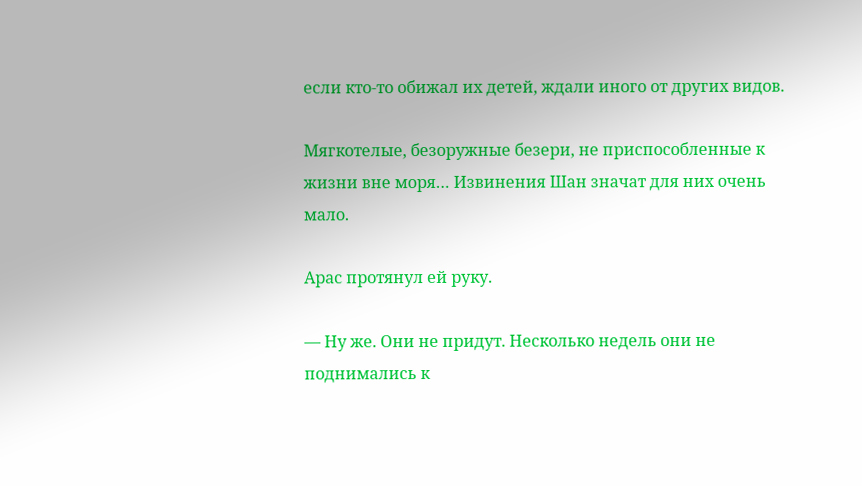если кто-то обижал их детей, ждали иного от других видов.

Мягкотелые, безоружные безери, не приспособленные к жизни вне моря… Извинения Шан значат для них очень мало.

Арас протянул ей руку.

— Ну же. Они не придут. Несколько недель они не поднимались к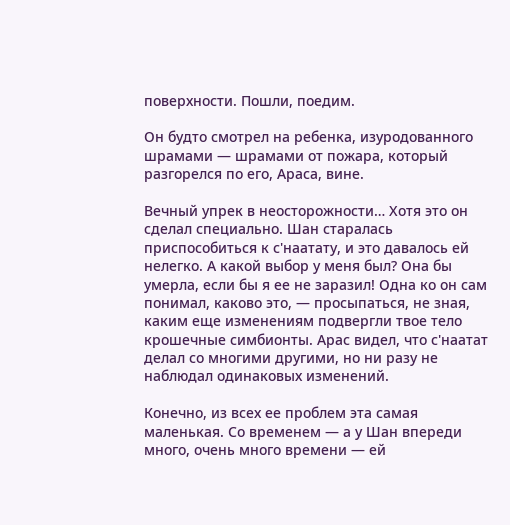поверхности. Пошли, поедим.

Он будто смотрел на ребенка, изуродованного шрамами — шрамами от пожара, который разгорелся по его, Араса, вине.

Вечный упрек в неосторожности… Хотя это он сделал специально. Шан старалась приспособиться к с'наатату, и это давалось ей нелегко. А какой выбор у меня был? Она бы умерла, если бы я ее не заразил! Одна ко он сам понимал, каково это, — просыпаться, не зная, каким еще изменениям подвергли твое тело крошечные симбионты. Арас видел, что с'наатат делал со многими другими, но ни разу не наблюдал одинаковых изменений.

Конечно, из всех ее проблем эта самая маленькая. Со временем — а у Шан впереди много, очень много времени — ей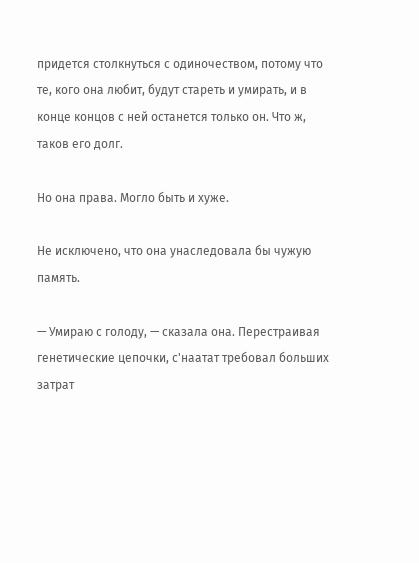придется столкнуться с одиночеством, потому что те, кого она любит, будут стареть и умирать, и в конце концов с ней останется только он. Что ж, таков его долг.

Но она права. Могло быть и хуже.

Не исключено, что она унаследовала бы чужую память.

— Умираю с голоду, — сказала она. Перестраивая генетические цепочки, с'наатат требовал больших затрат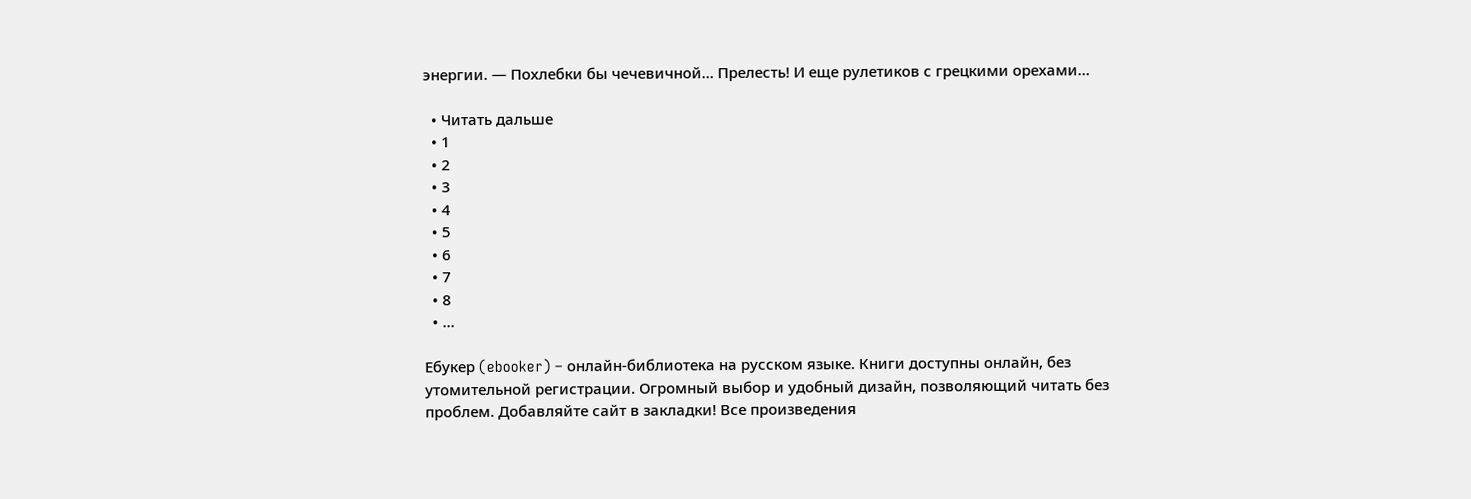энергии. — Похлебки бы чечевичной… Прелесть! И еще рулетиков с грецкими орехами…

  • Читать дальше
  • 1
  • 2
  • 3
  • 4
  • 5
  • 6
  • 7
  • 8
  • ...

Ебукер (ebooker) – онлайн-библиотека на русском языке. Книги доступны онлайн, без утомительной регистрации. Огромный выбор и удобный дизайн, позволяющий читать без проблем. Добавляйте сайт в закладки! Все произведения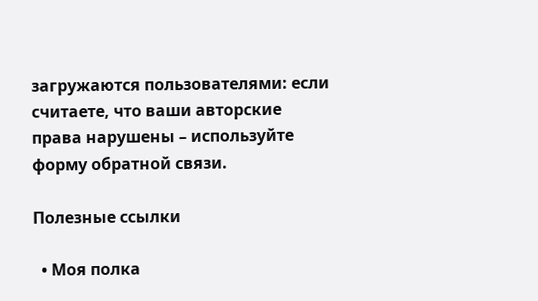загружаются пользователями: если считаете, что ваши авторские права нарушены – используйте форму обратной связи.

Полезные ссылки

  • Моя полка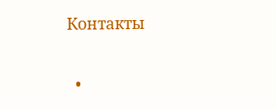Контакты

  •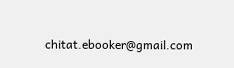chitat.ebooker@gmail.com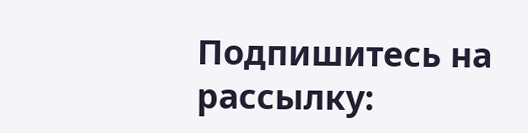Подпишитесь на рассылку: